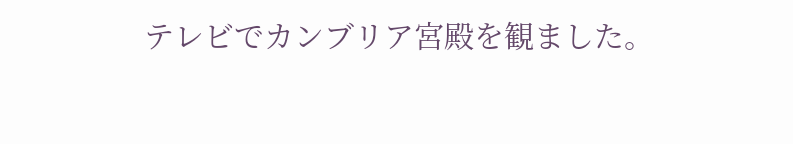テレビでカンブリア宮殿を観ました。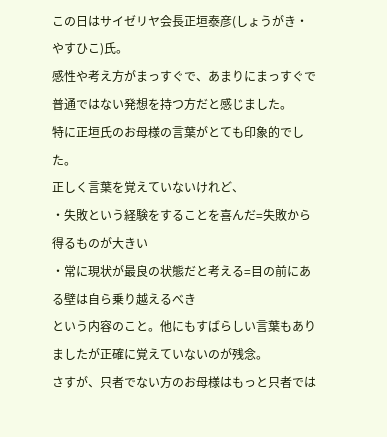この日はサイゼリヤ会長正垣泰彦(しょうがき・やすひこ)氏。
感性や考え方がまっすぐで、あまりにまっすぐで普通ではない発想を持つ方だと感じました。
特に正垣氏のお母様の言葉がとても印象的でした。
正しく言葉を覚えていないけれど、
・失敗という経験をすることを喜んだ=失敗から得るものが大きい
・常に現状が最良の状態だと考える=目の前にある壁は自ら乗り越えるべき
という内容のこと。他にもすばらしい言葉もありましたが正確に覚えていないのが残念。
さすが、只者でない方のお母様はもっと只者では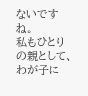ないですね。
私もひとりの親として、わが子に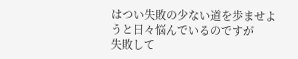はつい失敗の少ない道を歩ませようと日々悩んでいるのですが
失敗して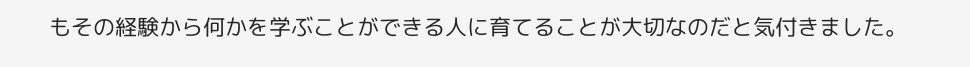もその経験から何かを学ぶことができる人に育てることが大切なのだと気付きました。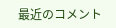最近のコメント